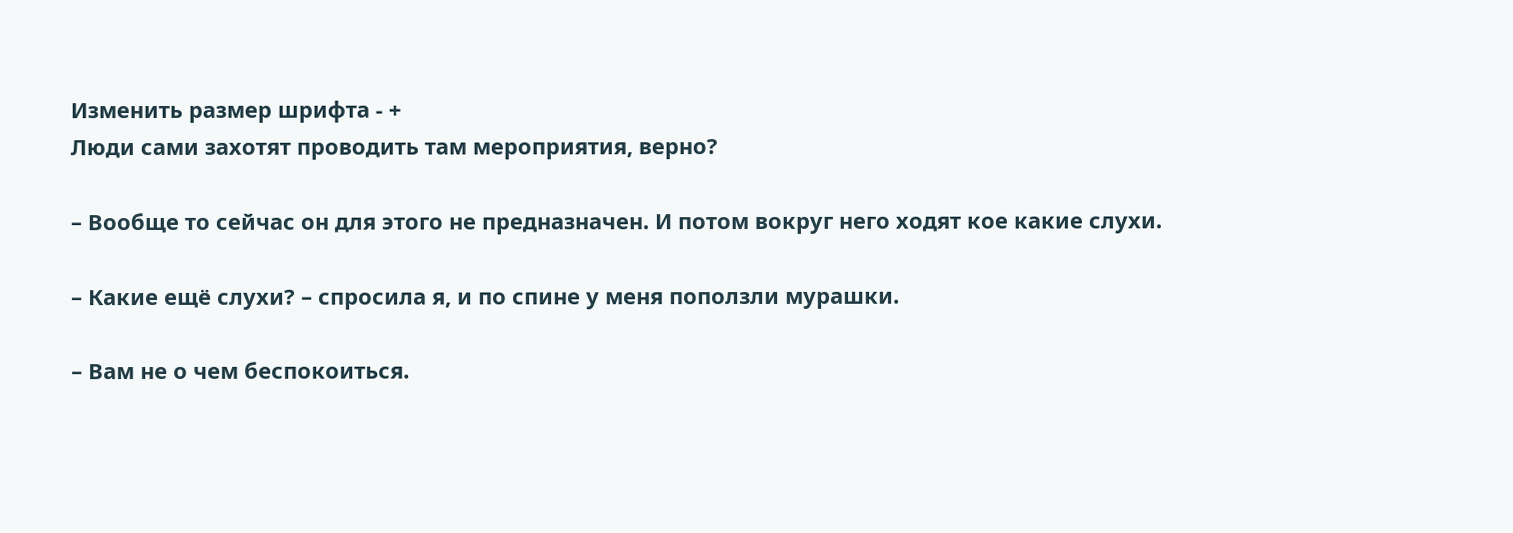Изменить размер шрифта - +
Люди сами захотят проводить там мероприятия, верно?

– Вообще то сейчас он для этого не предназначен. И потом вокруг него ходят кое какие слухи.

– Какие ещё слухи? – спросила я, и по спине у меня поползли мурашки.

– Вам не о чем беспокоиться.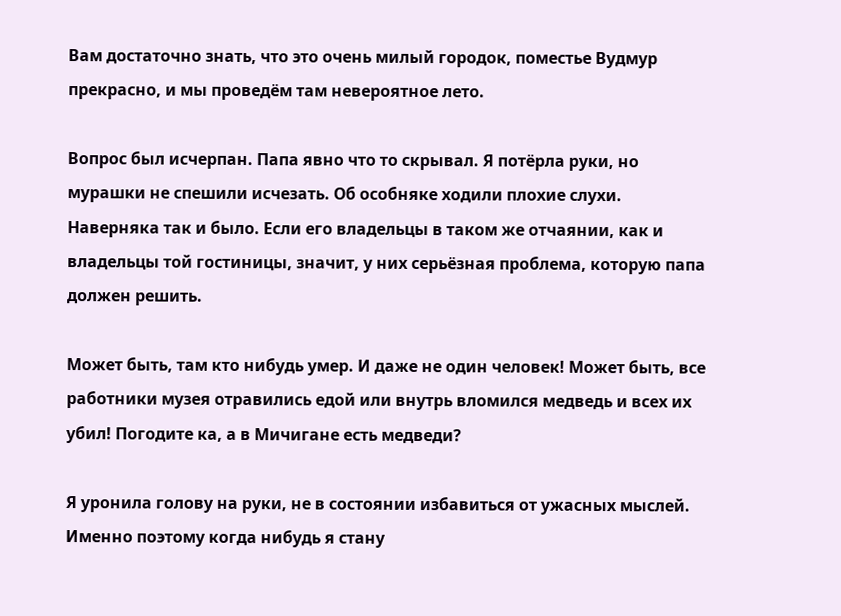Вам достаточно знать, что это очень милый городок, поместье Вудмур прекрасно, и мы проведём там невероятное лето.

Вопрос был исчерпан. Папа явно что то скрывал. Я потёрла руки, но мурашки не спешили исчезать. Об особняке ходили плохие слухи. Наверняка так и было. Если его владельцы в таком же отчаянии, как и владельцы той гостиницы, значит, у них серьёзная проблема, которую папа должен решить.

Может быть, там кто нибудь умер. И даже не один человек! Может быть, все работники музея отравились едой или внутрь вломился медведь и всех их убил! Погодите ка, а в Мичигане есть медведи?

Я уронила голову на руки, не в состоянии избавиться от ужасных мыслей. Именно поэтому когда нибудь я стану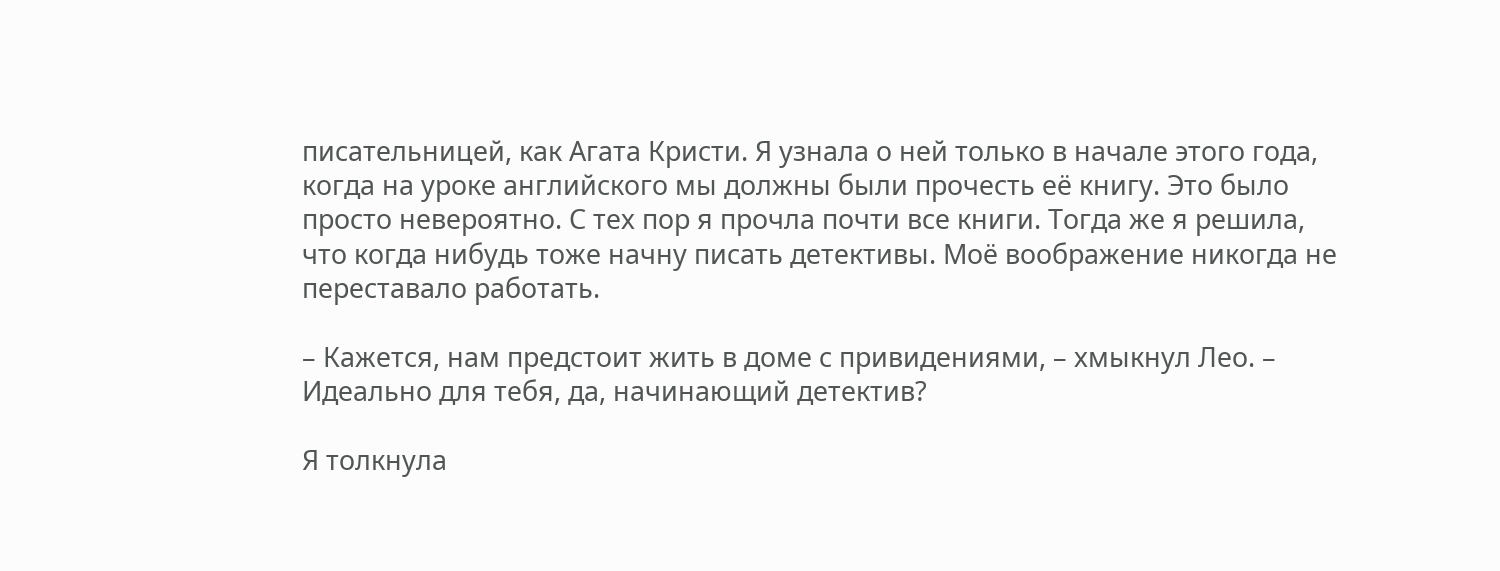писательницей, как Агата Кристи. Я узнала о ней только в начале этого года, когда на уроке английского мы должны были прочесть её книгу. Это было просто невероятно. С тех пор я прочла почти все книги. Тогда же я решила, что когда нибудь тоже начну писать детективы. Моё воображение никогда не переставало работать.

– Кажется, нам предстоит жить в доме с привидениями, – хмыкнул Лео. – Идеально для тебя, да, начинающий детектив?

Я толкнула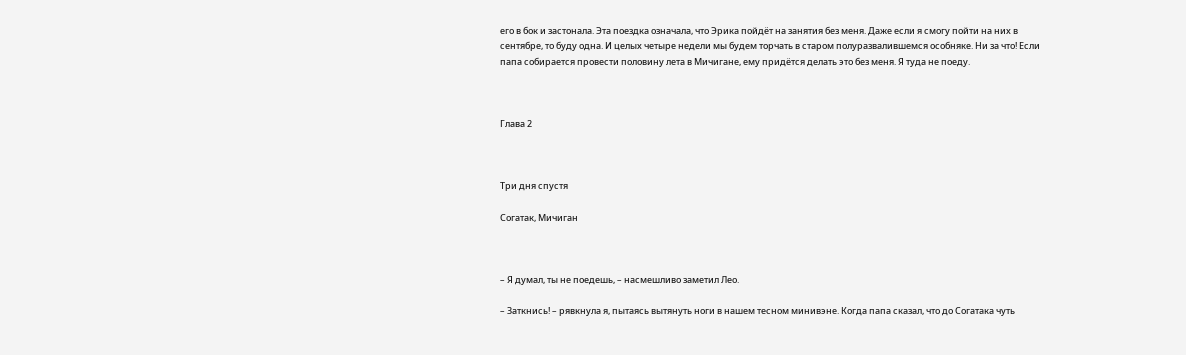его в бок и застонала. Эта поездка означала, что Эрика пойдёт на занятия без меня. Даже если я смогу пойти на них в сентябре, то буду одна. И целых четыре недели мы будем торчать в старом полуразвалившемся особняке. Ни за что! Если папа собирается провести половину лета в Мичигане, ему придётся делать это без меня. Я туда не поеду.



Глава 2



Три дня спустя

Согатак, Мичиган



– Я думал, ты не поедешь, – насмешливо заметил Лео.

– Заткнись! – рявкнула я, пытаясь вытянуть ноги в нашем тесном минивэне. Когда папа сказал, что до Согатака чуть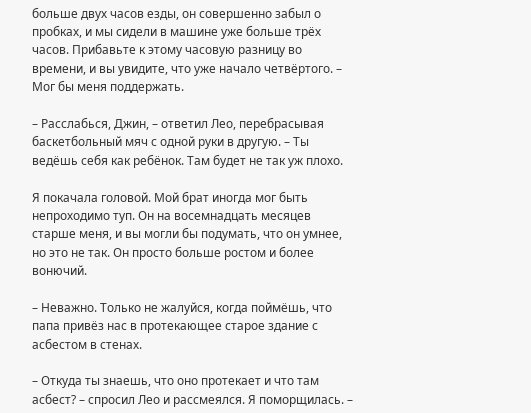больше двух часов езды, он совершенно забыл о пробках, и мы сидели в машине уже больше трёх часов. Прибавьте к этому часовую разницу во времени, и вы увидите, что уже начало четвёртого. – Мог бы меня поддержать.

– Расслабься, Джин, – ответил Лео, перебрасывая баскетбольный мяч с одной руки в другую. – Ты ведёшь себя как ребёнок. Там будет не так уж плохо.

Я покачала головой. Мой брат иногда мог быть непроходимо туп. Он на восемнадцать месяцев старше меня, и вы могли бы подумать, что он умнее, но это не так. Он просто больше ростом и более вонючий.

– Неважно. Только не жалуйся, когда поймёшь, что папа привёз нас в протекающее старое здание с асбестом в стенах.

– Откуда ты знаешь, что оно протекает и что там асбест? – спросил Лео и рассмеялся. Я поморщилась. –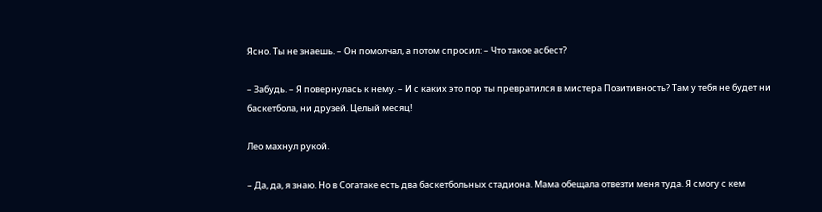Ясно. Ты не знаешь. – Он помолчал, а потом спросил: – Что такое асбест?

– Забудь. – Я повернулась к нему. – И с каких это пор ты превратился в мистера Позитивность? Там у тебя не будет ни баскетбола, ни друзей. Целый месяц!

Лео махнул рукой.

– Да, да, я знаю. Но в Согатаке есть два баскетбольных стадиона. Мама обещала отвезти меня туда. Я смогу с кем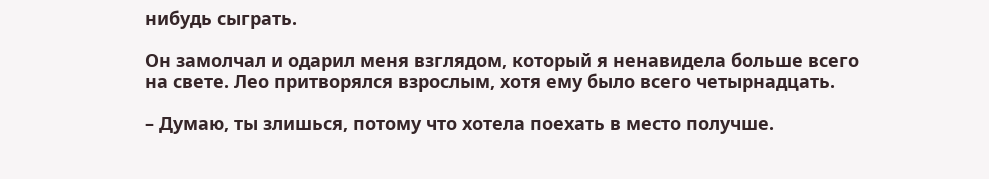нибудь сыграть.

Он замолчал и одарил меня взглядом, который я ненавидела больше всего на свете. Лео притворялся взрослым, хотя ему было всего четырнадцать.

– Думаю, ты злишься, потому что хотела поехать в место получше.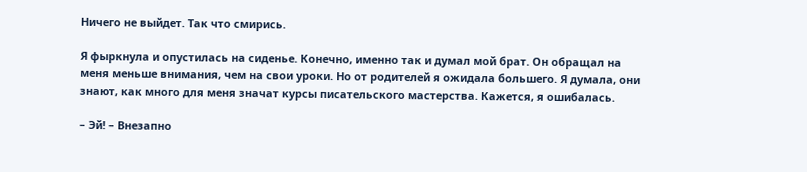Ничего не выйдет. Так что смирись.

Я фыркнула и опустилась на сиденье. Конечно, именно так и думал мой брат. Он обращал на меня меньше внимания, чем на свои уроки. Но от родителей я ожидала большего. Я думала, они знают, как много для меня значат курсы писательского мастерства. Кажется, я ошибалась.

– Эй! – Внезапно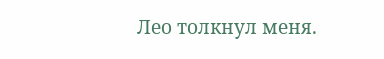Лео толкнул меня.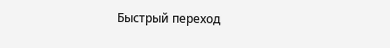Быстрый переход